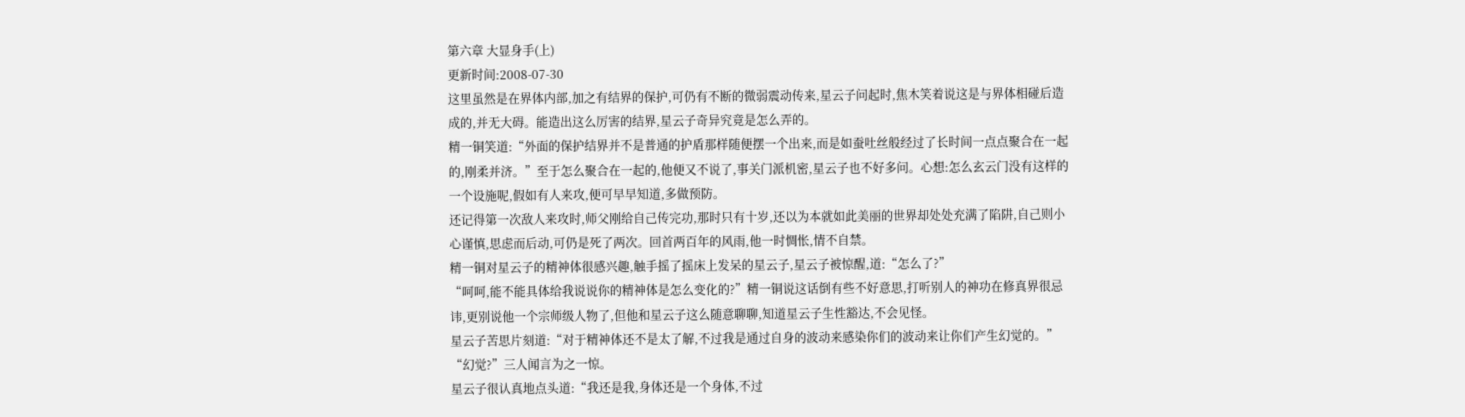第六章 大显身手(上)
更新时间:2008-07-30
这里虽然是在界体内部,加之有结界的保护,可仍有不断的微弱震动传来,星云子问起时,焦木笑着说这是与界体相碰后造成的,并无大碍。能造出这么厉害的结界,星云子奇异究竟是怎么弄的。
精一铜笑道:“外面的保护结界并不是普通的护盾那样随便摆一个出来,而是如蚕吐丝般经过了长时间一点点聚合在一起的,刚柔并济。”至于怎么聚合在一起的,他便又不说了,事关门派机密,星云子也不好多问。心想:怎么玄云门没有这样的一个设施呢,假如有人来攻,便可早早知道,多做预防。
还记得第一次敌人来攻时,师父刚给自己传完功,那时只有十岁,还以为本就如此美丽的世界却处处充满了陷阱,自己则小心谨慎,思虑而后动,可仍是死了两次。回首两百年的风雨,他一时惆怅,情不自禁。
精一铜对星云子的精神体很感兴趣,触手摇了摇床上发呆的星云子,星云子被惊醒,道:“怎么了?”
“呵呵,能不能具体给我说说你的精神体是怎么变化的?”精一铜说这话倒有些不好意思,打听别人的神功在修真界很忌讳,更别说他一个宗师级人物了,但他和星云子这么随意聊聊,知道星云子生性豁达,不会见怪。
星云子苦思片刻道:“对于精神体还不是太了解,不过我是通过自身的波动来感染你们的波动来让你们产生幻觉的。”
“幻觉?”三人闻言为之一惊。
星云子很认真地点头道:“我还是我,身体还是一个身体,不过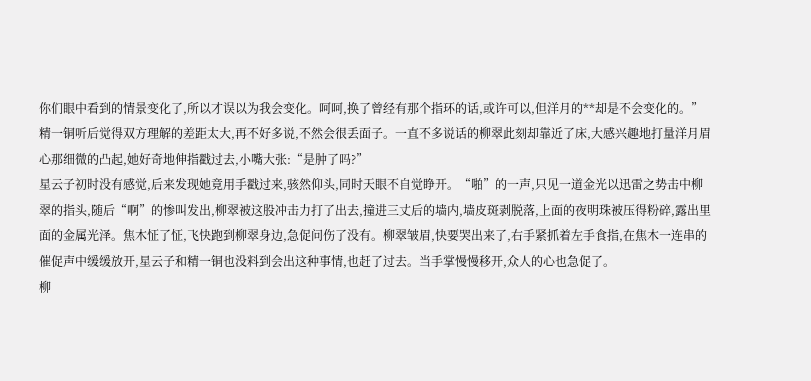你们眼中看到的情景变化了,所以才误以为我会变化。呵呵,换了曾经有那个指环的话,或许可以,但洋月的**却是不会变化的。”
精一铜听后觉得双方理解的差距太大,再不好多说,不然会很丢面子。一直不多说话的柳翠此刻却靠近了床,大感兴趣地打量洋月眉心那细微的凸起,她好奇地伸指戳过去,小嘴大张:“是肿了吗?”
星云子初时没有感觉,后来发现她竟用手戳过来,骇然仰头,同时天眼不自觉睁开。“啪”的一声,只见一道金光以迅雷之势击中柳翠的指头,随后“啊”的惨叫发出,柳翠被这股冲击力打了出去,撞进三丈后的墙内,墙皮斑剥脱落,上面的夜明珠被压得粉碎,露出里面的金属光泽。焦木怔了怔,飞快跑到柳翠身边,急促问伤了没有。柳翠皱眉,快要哭出来了,右手紧抓着左手食指,在焦木一连串的催促声中缓缓放开,星云子和精一铜也没料到会出这种事情,也赶了过去。当手掌慢慢移开,众人的心也急促了。
柳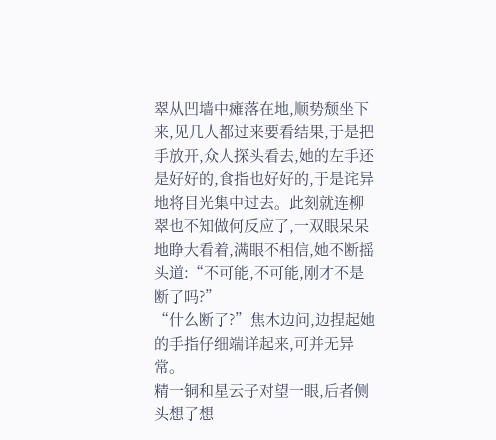翠从凹墙中瘫落在地,顺势颓坐下来,见几人都过来要看结果,于是把手放开,众人探头看去,她的左手还是好好的,食指也好好的,于是诧异地将目光集中过去。此刻就连柳翠也不知做何反应了,一双眼呆呆地睁大看着,满眼不相信,她不断摇头道:“不可能,不可能,刚才不是断了吗?”
“什么断了?”焦木边问,边捏起她的手指仔细端详起来,可并无异常。
精一铜和星云子对望一眼,后者侧头想了想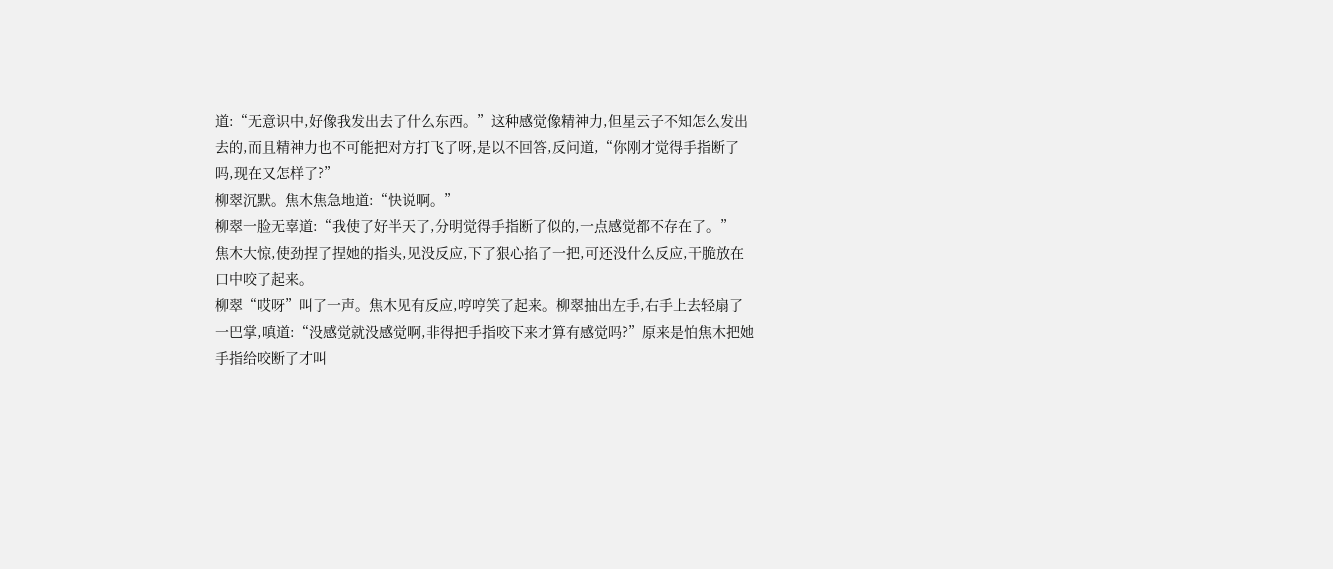道:“无意识中,好像我发出去了什么东西。”这种感觉像精神力,但星云子不知怎么发出去的,而且精神力也不可能把对方打飞了呀,是以不回答,反问道,“你刚才觉得手指断了吗,现在又怎样了?”
柳翠沉默。焦木焦急地道:“快说啊。”
柳翠一脸无辜道:“我使了好半天了,分明觉得手指断了似的,一点感觉都不存在了。”
焦木大惊,使劲捏了捏她的指头,见没反应,下了狠心掐了一把,可还没什么反应,干脆放在口中咬了起来。
柳翠“哎呀”叫了一声。焦木见有反应,哼哼笑了起来。柳翠抽出左手,右手上去轻扇了一巴掌,嗔道:“没感觉就没感觉啊,非得把手指咬下来才算有感觉吗?”原来是怕焦木把她手指给咬断了才叫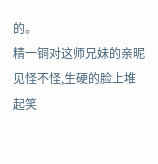的。
精一铜对这师兄妹的亲昵见怪不怪,生硬的脸上堆起笑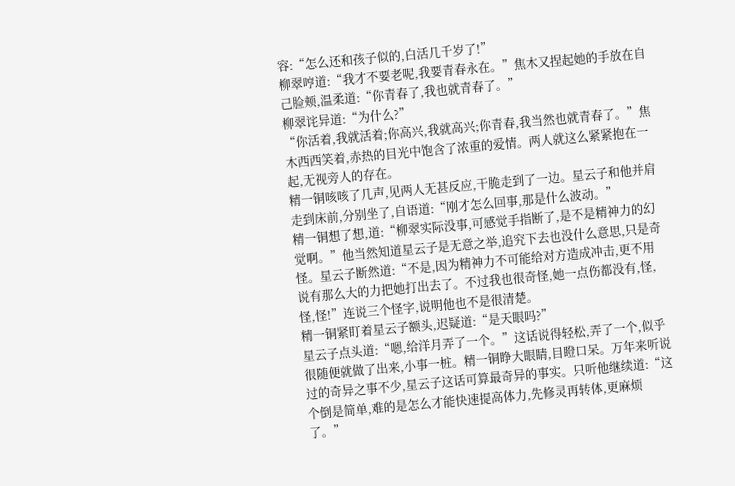容:“怎么还和孩子似的,白活几千岁了!”
柳翠哼道:“我才不要老呢,我要青春永在。”焦木又捏起她的手放在自己脸颊,温柔道:“你青春了,我也就青春了。”
柳翠诧异道:“为什么?”
“你活着,我就活着;你高兴,我就高兴;你青春,我当然也就青春了。”焦木西西笑着,赤热的目光中饱含了浓重的爱情。两人就这么紧紧抱在一起,无视旁人的存在。
精一铜咳咳了几声,见两人无甚反应,干脆走到了一边。星云子和他并肩走到床前,分别坐了,自语道:“刚才怎么回事,那是什么波动。”
精一铜想了想,道:“柳翠实际没事,可感觉手指断了,是不是精神力的幻觉啊。”他当然知道星云子是无意之举,追究下去也没什么意思,只是奇怪。星云子断然道:“不是,因为精神力不可能给对方造成冲击,更不用说有那么大的力把她打出去了。不过我也很奇怪,她一点伤都没有,怪,怪,怪!”连说三个怪字,说明他也不是很清楚。
精一铜紧盯着星云子额头,迟疑道:“是天眼吗?”
星云子点头道:“嗯,给洋月弄了一个。”这话说得轻松,弄了一个,似乎很随便就做了出来,小事一桩。精一铜睁大眼睛,目瞪口呆。万年来听说过的奇异之事不少,星云子这话可算最奇异的事实。只听他继续道:“这个倒是简单,难的是怎么才能快速提高体力,先修灵再转体,更麻烦了。”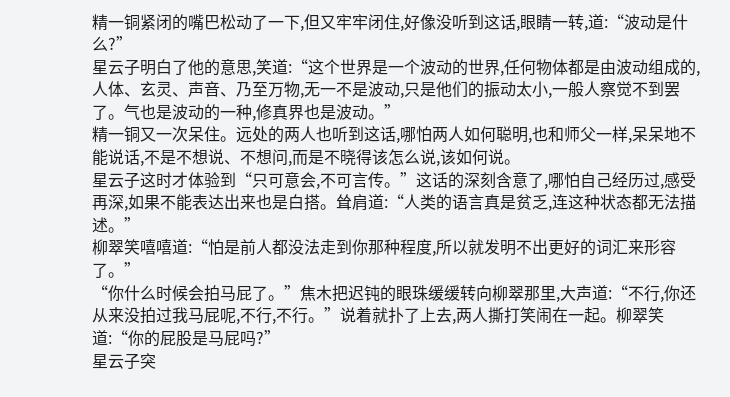精一铜紧闭的嘴巴松动了一下,但又牢牢闭住,好像没听到这话,眼睛一转,道:“波动是什么?”
星云子明白了他的意思,笑道:“这个世界是一个波动的世界,任何物体都是由波动组成的,人体、玄灵、声音、乃至万物,无一不是波动,只是他们的振动太小,一般人察觉不到罢了。气也是波动的一种,修真界也是波动。”
精一铜又一次呆住。远处的两人也听到这话,哪怕两人如何聪明,也和师父一样,呆呆地不能说话,不是不想说、不想问,而是不晓得该怎么说,该如何说。
星云子这时才体验到“只可意会,不可言传。”这话的深刻含意了,哪怕自己经历过,感受再深,如果不能表达出来也是白搭。耸肩道:“人类的语言真是贫乏,连这种状态都无法描述。”
柳翠笑嘻嘻道:“怕是前人都没法走到你那种程度,所以就发明不出更好的词汇来形容了。”
“你什么时候会拍马屁了。”焦木把迟钝的眼珠缓缓转向柳翠那里,大声道:“不行,你还从来没拍过我马屁呢,不行,不行。”说着就扑了上去,两人撕打笑闹在一起。柳翠笑道:“你的屁股是马屁吗?”
星云子突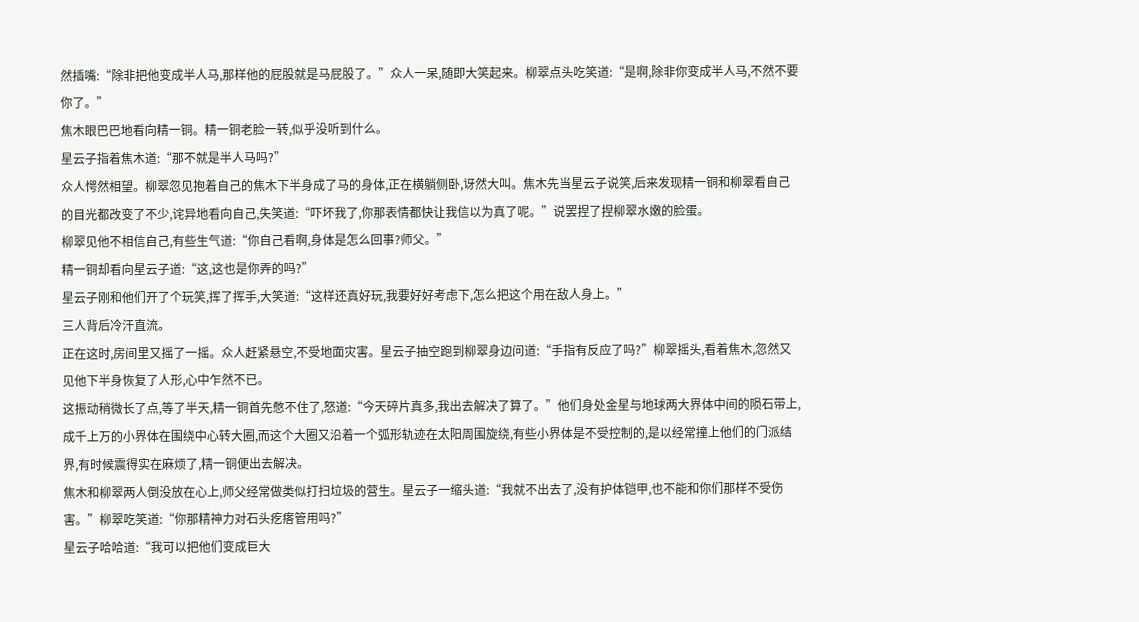然插嘴:“除非把他变成半人马,那样他的屁股就是马屁股了。”众人一呆,随即大笑起来。柳翠点头吃笑道:“是啊,除非你变成半人马,不然不要你了。”
焦木眼巴巴地看向精一铜。精一铜老脸一转,似乎没听到什么。
星云子指着焦木道:“那不就是半人马吗?”
众人愕然相望。柳翠忽见抱着自己的焦木下半身成了马的身体,正在横躺侧卧,讶然大叫。焦木先当星云子说笑,后来发现精一铜和柳翠看自己的目光都改变了不少,诧异地看向自己,失笑道:“吓坏我了,你那表情都快让我信以为真了呢。”说罢捏了捏柳翠水嫩的脸蛋。
柳翠见他不相信自己,有些生气道:“你自己看啊,身体是怎么回事?师父。”
精一铜却看向星云子道:“这,这也是你弄的吗?”
星云子刚和他们开了个玩笑,挥了挥手,大笑道:“这样还真好玩,我要好好考虑下,怎么把这个用在敌人身上。”
三人背后冷汗直流。
正在这时,房间里又摇了一摇。众人赶紧悬空,不受地面灾害。星云子抽空跑到柳翠身边问道:“手指有反应了吗?”柳翠摇头,看着焦木,忽然又见他下半身恢复了人形,心中乍然不已。
这振动稍微长了点,等了半天,精一铜首先憋不住了,怒道:“今天碎片真多,我出去解决了算了。”他们身处金星与地球两大界体中间的陨石带上,成千上万的小界体在围绕中心转大圈,而这个大圈又沿着一个弧形轨迹在太阳周围旋绕,有些小界体是不受控制的,是以经常撞上他们的门派结界,有时候震得实在麻烦了,精一铜便出去解决。
焦木和柳翠两人倒没放在心上,师父经常做类似打扫垃圾的营生。星云子一缩头道:“我就不出去了,没有护体铠甲,也不能和你们那样不受伤害。”柳翠吃笑道:“你那精神力对石头疙瘩管用吗?”
星云子哈哈道:“我可以把他们变成巨大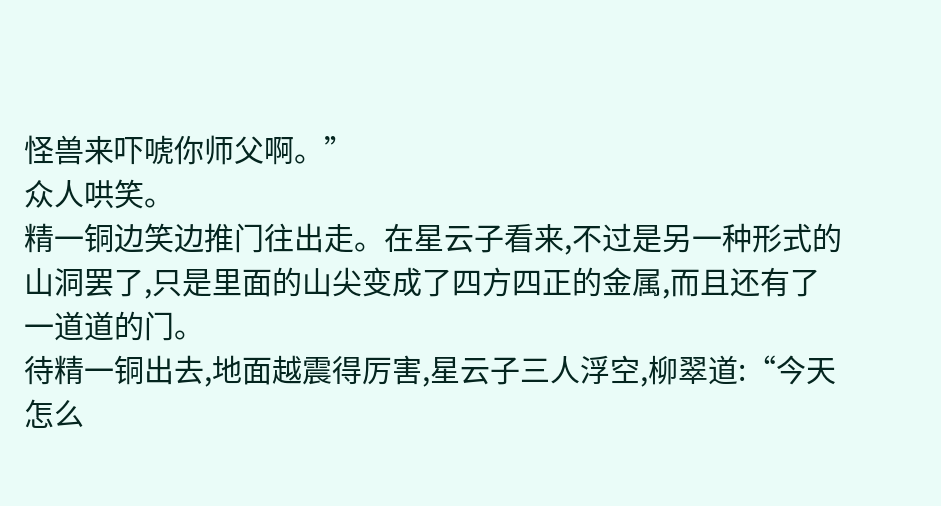怪兽来吓唬你师父啊。”
众人哄笑。
精一铜边笑边推门往出走。在星云子看来,不过是另一种形式的山洞罢了,只是里面的山尖变成了四方四正的金属,而且还有了一道道的门。
待精一铜出去,地面越震得厉害,星云子三人浮空,柳翠道:“今天怎么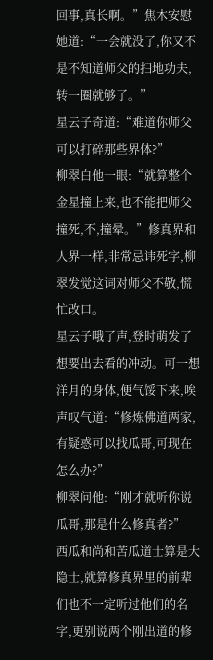回事,真长啊。”焦木安慰她道:“一会就没了,你又不是不知道师父的扫地功夫,转一圈就够了。”
星云子奇道:“难道你师父可以打碎那些界体?”
柳翠白他一眼:“就算整个金星撞上来,也不能把师父撞死,不,撞晕。”修真界和人界一样,非常忌讳死字,柳翠发觉这词对师父不敬,慌忙改口。
星云子哦了声,登时萌发了想要出去看的冲动。可一想洋月的身体,便气馁下来,唉声叹气道:“修炼佛道两家,有疑惑可以找瓜哥,可现在怎么办?”
柳翠问他:“刚才就听你说瓜哥,那是什么修真者?”
西瓜和尚和苦瓜道士算是大隐士,就算修真界里的前辈们也不一定听过他们的名字,更别说两个刚出道的修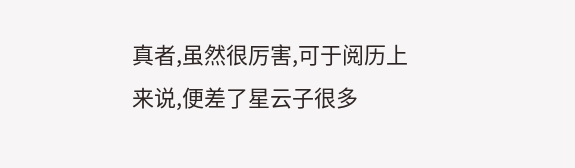真者,虽然很厉害,可于阅历上来说,便差了星云子很多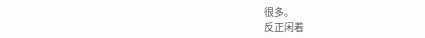很多。
反正闲着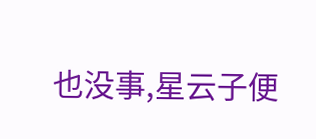也没事,星云子便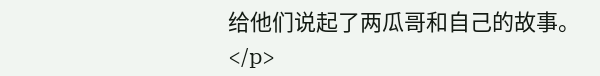给他们说起了两瓜哥和自己的故事。
</p>